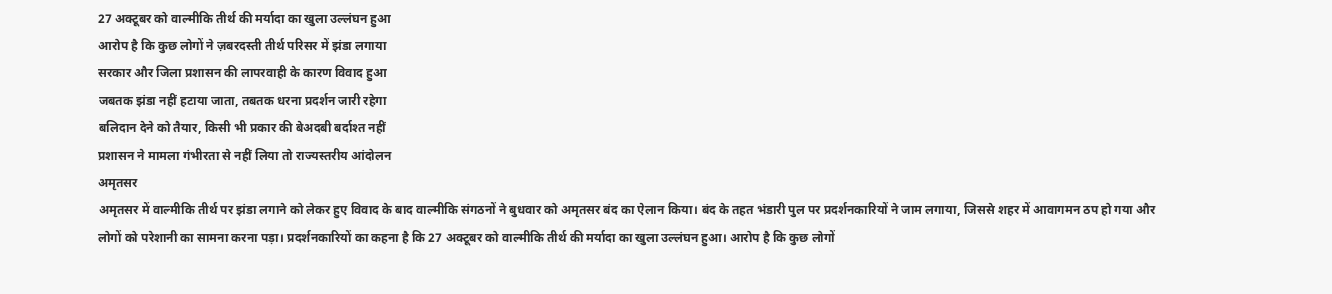27 अक्टूबर को वाल्मीकि तीर्थ की मर्यादा का खुला उल्लंघन हुआ
आरोप है कि कुछ लोगों ने ज़बरदस्ती तीर्थ परिसर में झंडा लगाया
सरकार और जिला प्रशासन की लापरवाही के कारण विवाद हुआ
जबतक झंडा नहीं हटाया जाता, तबतक धरना प्रदर्शन जारी रहेगा
बलिदान देने को तैयार, किसी भी प्रकार की बेअदबी बर्दाश्त नहीं
प्रशासन ने मामला गंभीरता से नहीं लिया तो राज्यस्तरीय आंदोलन
अमृतसर
अमृतसर में वाल्मीकि तीर्थ पर झंडा लगाने को लेकर हुए विवाद के बाद वाल्मीकि संगठनों ने बुधवार को अमृतसर बंद का ऐलान किया। बंद के तहत भंडारी पुल पर प्रदर्शनकारियों ने जाम लगाया, जिससे शहर में आवागमन ठप हो गया और लोगों को परेशानी का सामना करना पड़ा। प्रदर्शनकारियों का कहना है कि 27 अक्टूबर को वाल्मीकि तीर्थ की मर्यादा का खुला उल्लंघन हुआ। आरोप है कि कुछ लोगों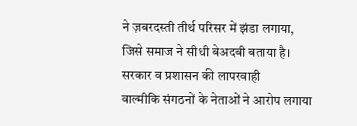ने ज़बरदस्ती तीर्थ परिसर में झंडा लगाया, जिसे समाज ने सीधी बेअदबी बताया है।
सरकार व प्रशासन की लापरवाही
वाल्मीकि संगठनों के नेताओं ने आरोप लगाया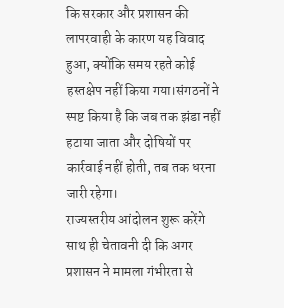कि सरकार और प्रशासन की लापरवाही के कारण यह विवाद हुआ, क्योंकि समय रहते कोई हस्तक्षेप नहीं किया गया।संगठनों ने स्पष्ट किया है कि जब तक झंडा नहीं हटाया जाता और दोषियों पर कार्रवाई नहीं होती, तब तक धरना जारी रहेगा।
राज्यस्तरीय आंदोलन शुरू करेंगे
साथ ही चेतावनी दी कि अगर प्रशासन ने मामला गंभीरता से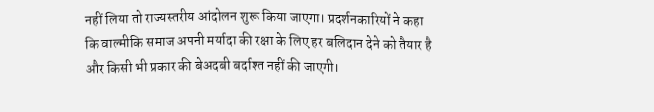नहीं लिया तो राज्यस्तरीय आंदोलन शुरू किया जाएगा। प्रदर्शनकारियों ने कहा कि वाल्मीकि समाज अपनी मर्यादा की रक्षा के लिए हर बलिदान देने को तैयार है और किसी भी प्रकार की बेअदबी बर्दाश्त नहीं की जाएगी।